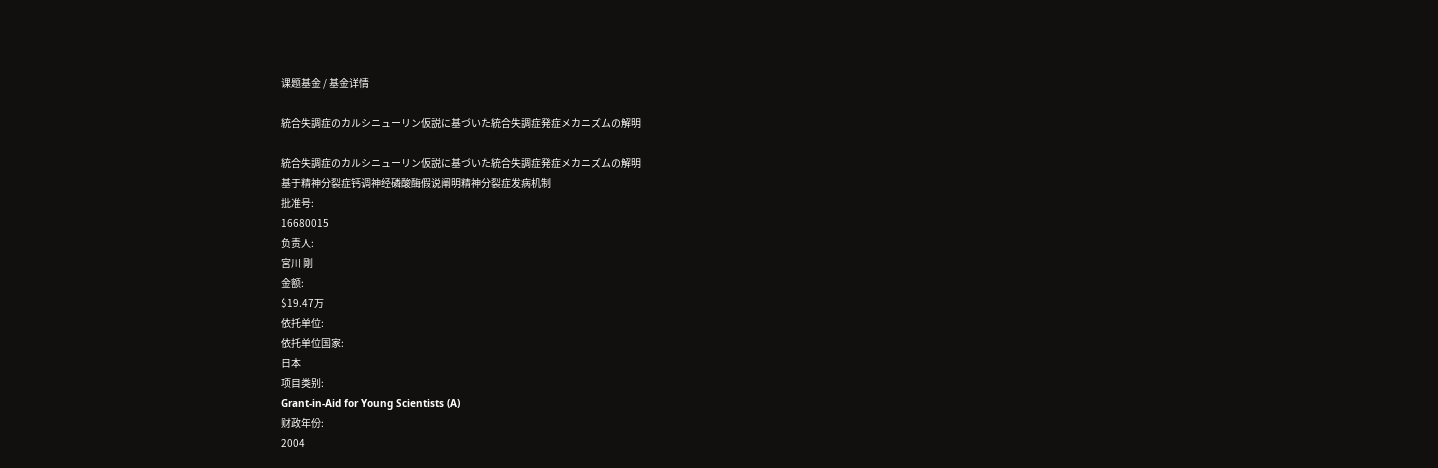课题基金 / 基金详情

統合失調症のカルシニューリン仮説に基づいた統合失調症発症メカニズムの解明

統合失調症のカルシニューリン仮説に基づいた統合失調症発症メカニズムの解明
基于精神分裂症钙调神经磷酸酶假说阐明精神分裂症发病机制
批准号:
16680015
负责人:
宮川 剛
金额:
$19.47万
依托单位:
依托单位国家:
日本
项目类别:
Grant-in-Aid for Young Scientists (A)
财政年份:
2004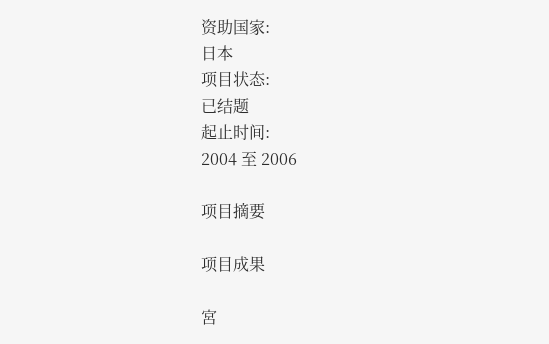资助国家:
日本
项目状态:
已结题
起止时间:
2004 至 2006

项目摘要

项目成果

宮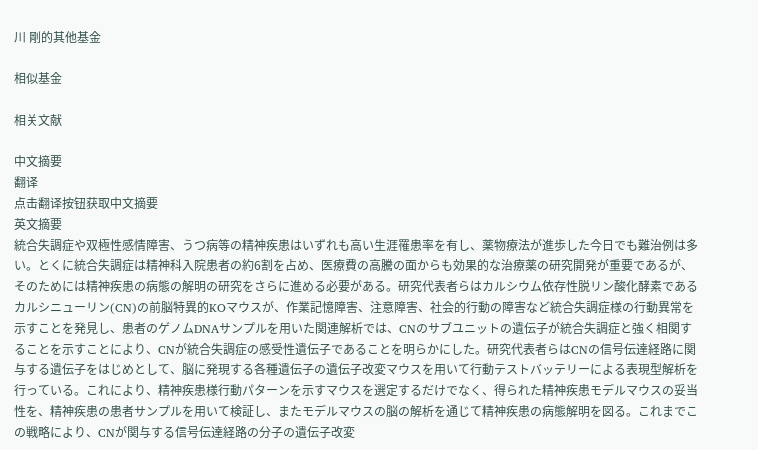川 剛的其他基金

相似基金

相关文献

中文摘要
翻译
点击翻译按钮获取中文摘要
英文摘要
統合失調症や双極性感情障害、うつ病等の精神疾患はいずれも高い生涯罹患率を有し、薬物療法が進歩した今日でも難治例は多い。とくに統合失調症は精神科入院患者の約6割を占め、医療費の高騰の面からも効果的な治療薬の研究開発が重要であるが、そのためには精神疾患の病態の解明の研究をさらに進める必要がある。研究代表者らはカルシウム依存性脱リン酸化酵素であるカルシニューリン(CN)の前脳特異的KOマウスが、作業記憶障害、注意障害、社会的行動の障害など統合失調症様の行動異常を示すことを発見し、患者のゲノムDNAサンプルを用いた関連解析では、CNのサブユニットの遺伝子が統合失調症と強く相関することを示すことにより、CNが統合失調症の感受性遺伝子であることを明らかにした。研究代表者らはCNの信号伝達経路に関与する遺伝子をはじめとして、脳に発現する各種遺伝子の遺伝子改変マウスを用いて行動テストバッテリーによる表現型解析を行っている。これにより、精神疾患様行動パターンを示すマウスを選定するだけでなく、得られた精神疾患モデルマウスの妥当性を、精神疾患の患者サンプルを用いて検証し、またモデルマウスの脳の解析を通じて精神疾患の病態解明を図る。これまでこの戦略により、CNが関与する信号伝達経路の分子の遺伝子改変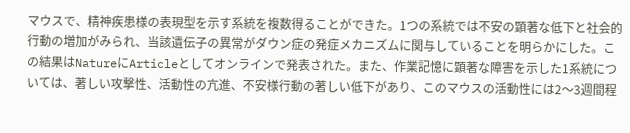マウスで、精神疾患様の表現型を示す系統を複数得ることができた。1つの系統では不安の顕著な低下と社会的行動の増加がみられ、当該遺伝子の異常がダウン症の発症メカニズムに関与していることを明らかにした。この結果はNatureにArticleとしてオンラインで発表された。また、作業記憶に顕著な障害を示した1系統については、著しい攻撃性、活動性の亢進、不安様行動の著しい低下があり、このマウスの活動性には2〜3週間程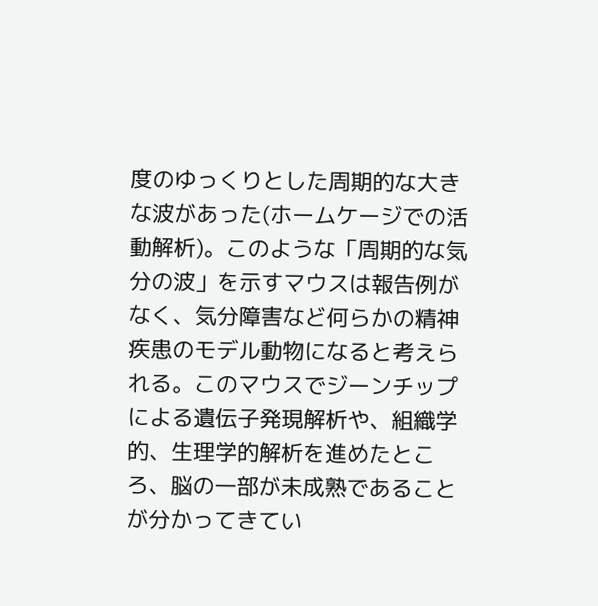度のゆっくりとした周期的な大きな波があった(ホームケージでの活動解析)。このような「周期的な気分の波」を示すマウスは報告例がなく、気分障害など何らかの精神疾患のモデル動物になると考えられる。このマウスでジーンチップによる遺伝子発現解析や、組織学的、生理学的解析を進めたところ、脳の一部が未成熟であることが分かってきてい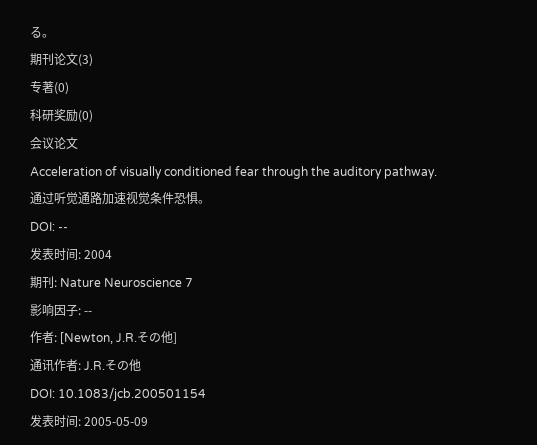る。
期刊论文(3)
专著(0)
科研奖励(0)
会议论文
Acceleration of visually conditioned fear through the auditory pathway.
通过听觉通路加速视觉条件恐惧。
DOI: --
发表时间: 2004
期刊: Nature Neuroscience 7
影响因子: --
作者: [Newton, J.R.その他]
通讯作者: J.R.その他
DOI: 10.1083/jcb.200501154
发表时间: 2005-05-09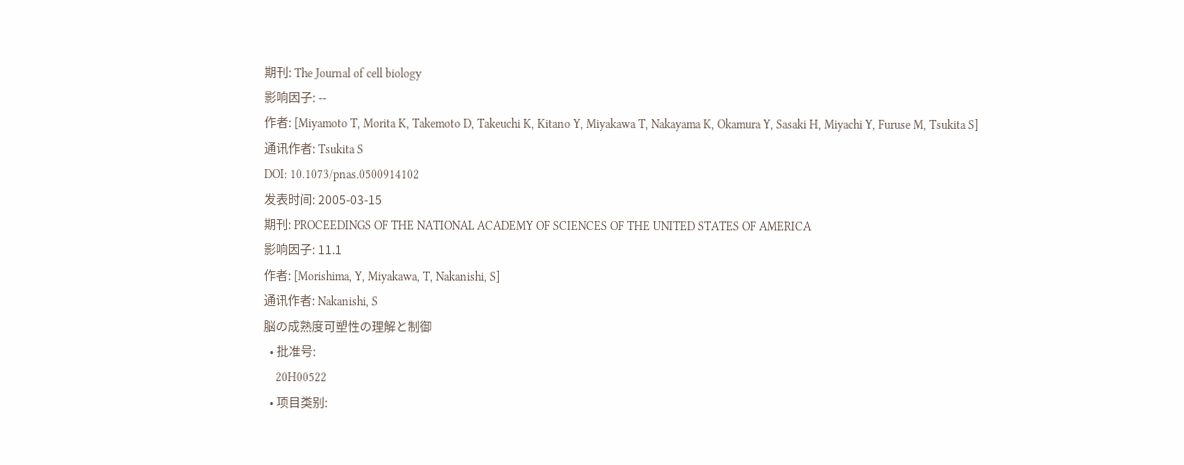期刊: The Journal of cell biology
影响因子: --
作者: [Miyamoto T, Morita K, Takemoto D, Takeuchi K, Kitano Y, Miyakawa T, Nakayama K, Okamura Y, Sasaki H, Miyachi Y, Furuse M, Tsukita S]
通讯作者: Tsukita S
DOI: 10.1073/pnas.0500914102
发表时间: 2005-03-15
期刊: PROCEEDINGS OF THE NATIONAL ACADEMY OF SCIENCES OF THE UNITED STATES OF AMERICA
影响因子: 11.1
作者: [Morishima, Y, Miyakawa, T, Nakanishi, S]
通讯作者: Nakanishi, S
脳の成熟度可塑性の理解と制御
  • 批准号:
    20H00522
  • 项目类别: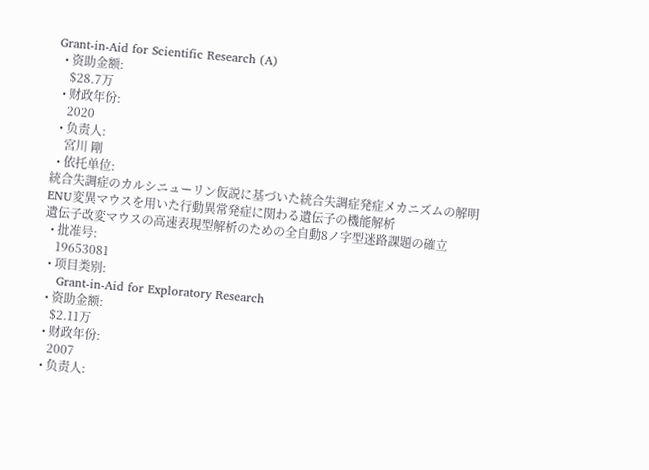Grant-in-Aid for Scientific Research (A)
  • 资助金额:
    $28.7万
  • 财政年份:
    2020
  • 负责人:
    宮川 剛
  • 依托单位:
統合失調症のカルシニューリン仮説に基づいた統合失調症発症メカニズムの解明
ENU変異マウスを用いた行動異常発症に関わる遺伝子の機能解析
遺伝子改変マウスの高速表現型解析のための全自動8ノ字型迷路課題の確立
  • 批准号:
    19653081
  • 项目类别:
    Grant-in-Aid for Exploratory Research
  • 资助金额:
    $2.11万
  • 财政年份:
    2007
  • 负责人: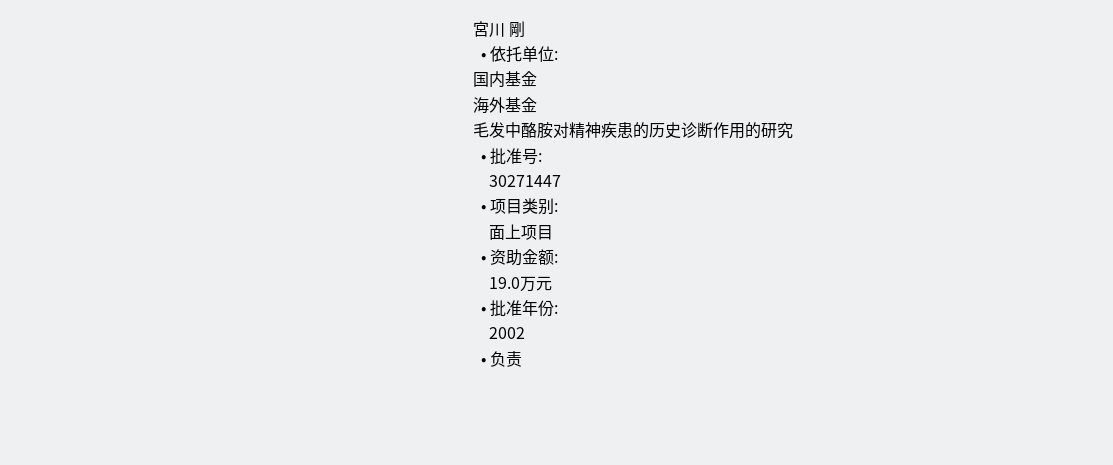宮川 剛
  • 依托单位:
国内基金
海外基金
毛发中酪胺对精神疾患的历史诊断作用的研究
  • 批准号:
    30271447
  • 项目类别:
    面上项目
  • 资助金额:
    19.0万元
  • 批准年份:
    2002
  • 负责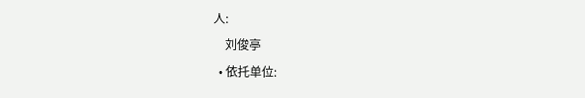人:
    刘俊亭
  • 依托单位: